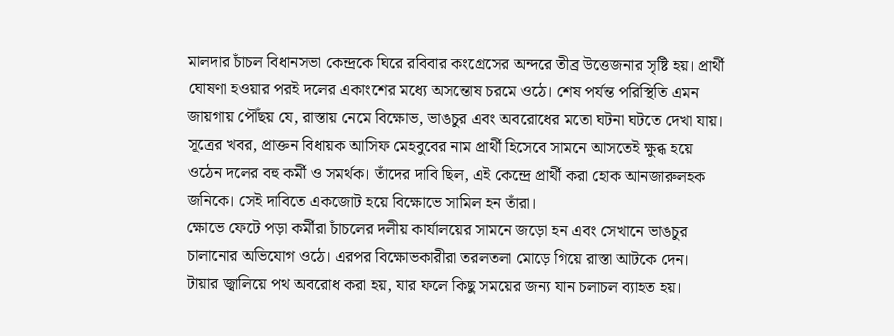মালদার চাঁচল বিধানসভা কেন্দ্রকে ঘিরে রবিবার কংগ্রেসের অন্দরে তীব্র উত্তেজনার সৃষ্টি হয়। প্রার্থী ঘোষণা হওয়ার পরই দলের একাংশের মধ্যে অসন্তোষ চরমে ওঠে। শেষ পর্যন্ত পরিস্থিতি এমন জায়গায় পৌঁছয় যে, রাস্তায় নেমে বিক্ষোভ, ভাঙচুর এবং অবরোধের মতো ঘটনা ঘটতে দেখা যায়।
সূত্রের খবর, প্রাক্তন বিধায়ক আসিফ মেহবুবের নাম প্রার্থী হিসেবে সামনে আসতেই ক্ষুব্ধ হয়ে ওঠেন দলের বহু কর্মী ও সমর্থক। তাঁদের দাবি ছিল, এই কেন্দ্রে প্রার্থী করা হোক আনজারুলহক জনিকে। সেই দাবিতে একজোট হয়ে বিক্ষোভে সামিল হন তাঁরা।
ক্ষোভে ফেটে পড়া কর্মীরা চাঁচলের দলীয় কার্যালয়ের সামনে জড়ো হন এবং সেখানে ভাঙচুর চালানোর অভিযোগ ওঠে। এরপর বিক্ষোভকারীরা তরলতলা মোড়ে গিয়ে রাস্তা আটকে দেন। টায়ার জ্বালিয়ে পথ অবরোধ করা হয়, যার ফলে কিছু সময়ের জন্য যান চলাচল ব্যাহত হয়।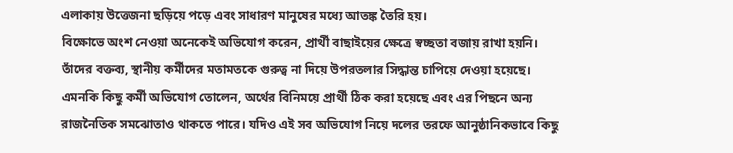এলাকায় উত্তেজনা ছড়িয়ে পড়ে এবং সাধারণ মানুষের মধ্যে আতঙ্ক তৈরি হয়।
বিক্ষোভে অংশ নেওয়া অনেকেই অভিযোগ করেন, প্রার্থী বাছাইয়ের ক্ষেত্রে স্বচ্ছতা বজায় রাখা হয়নি। তাঁদের বক্তব্য, স্থানীয় কর্মীদের মতামতকে গুরুত্ব না দিয়ে উপরতলার সিদ্ধান্ত চাপিয়ে দেওয়া হয়েছে। এমনকি কিছু কর্মী অভিযোগ তোলেন, অর্থের বিনিময়ে প্রার্থী ঠিক করা হয়েছে এবং এর পিছনে অন্য রাজনৈতিক সমঝোতাও থাকতে পারে। যদিও এই সব অভিযোগ নিয়ে দলের তরফে আনুষ্ঠানিকভাবে কিছু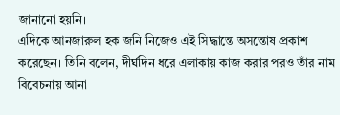জানানো হয়নি।
এদিকে আনজারুল হক জনি নিজেও এই সিদ্ধান্তে অসন্তোষ প্রকাশ করেছেন। তিনি বলেন, দীর্ঘদিন ধরে এলাকায় কাজ করার পরও তাঁর নাম বিবেচনায় আনা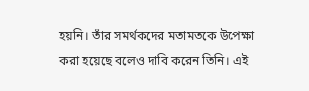হয়নি। তাঁর সমর্থকদের মতামতকে উপেক্ষা করা হয়েছে বলেও দাবি করেন তিনি। এই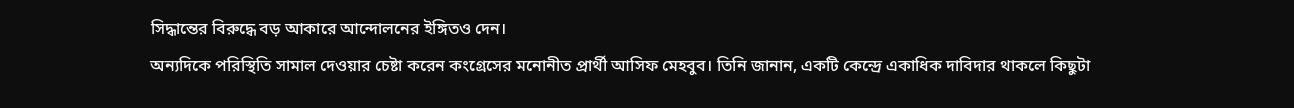সিদ্ধান্তের বিরুদ্ধে বড় আকারে আন্দোলনের ইঙ্গিতও দেন।
অন্যদিকে পরিস্থিতি সামাল দেওয়ার চেষ্টা করেন কংগ্রেসের মনোনীত প্রার্থী আসিফ মেহবুব। তিনি জানান, একটি কেন্দ্রে একাধিক দাবিদার থাকলে কিছুটা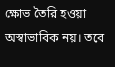ক্ষোভ তৈরি হওয়া অস্বাভাবিক নয়। তবে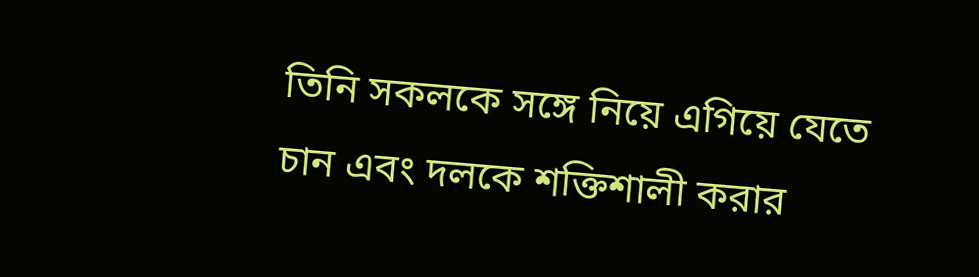তিনি সকলকে সঙ্গে নিয়ে এগিয়ে যেতে চান এবং দলকে শক্তিশালী করার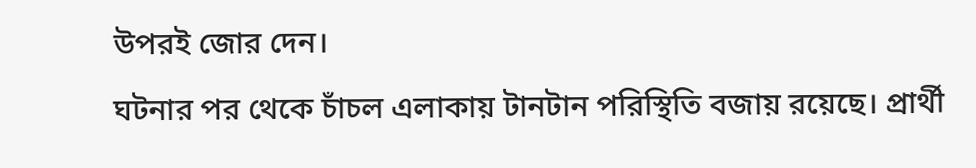উপরই জোর দেন।
ঘটনার পর থেকে চাঁচল এলাকায় টানটান পরিস্থিতি বজায় রয়েছে। প্রার্থী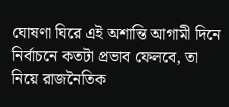ঘোষণা ঘিরে এই অশান্তি আগামী দিনে নির্বাচনে কতটা প্রভাব ফেলবে, তা নিয়ে রাজনৈতিক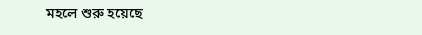মহলে শুরু হয়েছে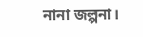নানা জল্পনা।